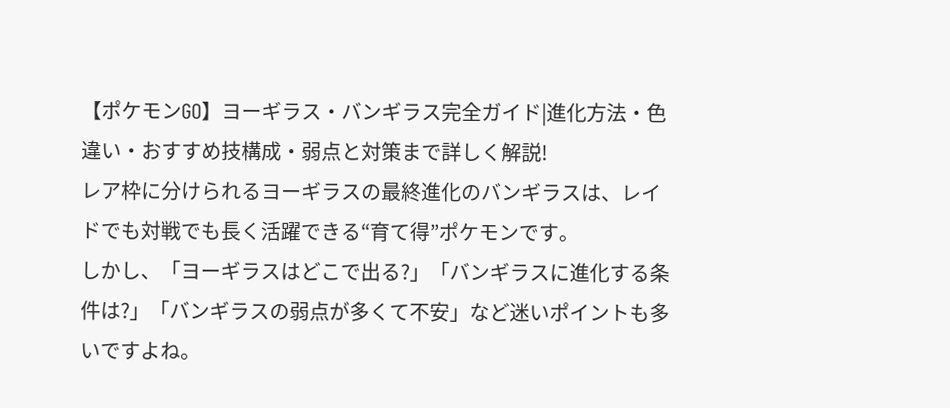【ポケモンGO】ヨーギラス・バンギラス完全ガイド|進化方法・色違い・おすすめ技構成・弱点と対策まで詳しく解説!
レア枠に分けられるヨーギラスの最終進化のバンギラスは、レイドでも対戦でも長く活躍できる“育て得”ポケモンです。
しかし、「ヨーギラスはどこで出る?」「バンギラスに進化する条件は?」「バンギラスの弱点が多くて不安」など迷いポイントも多いですよね。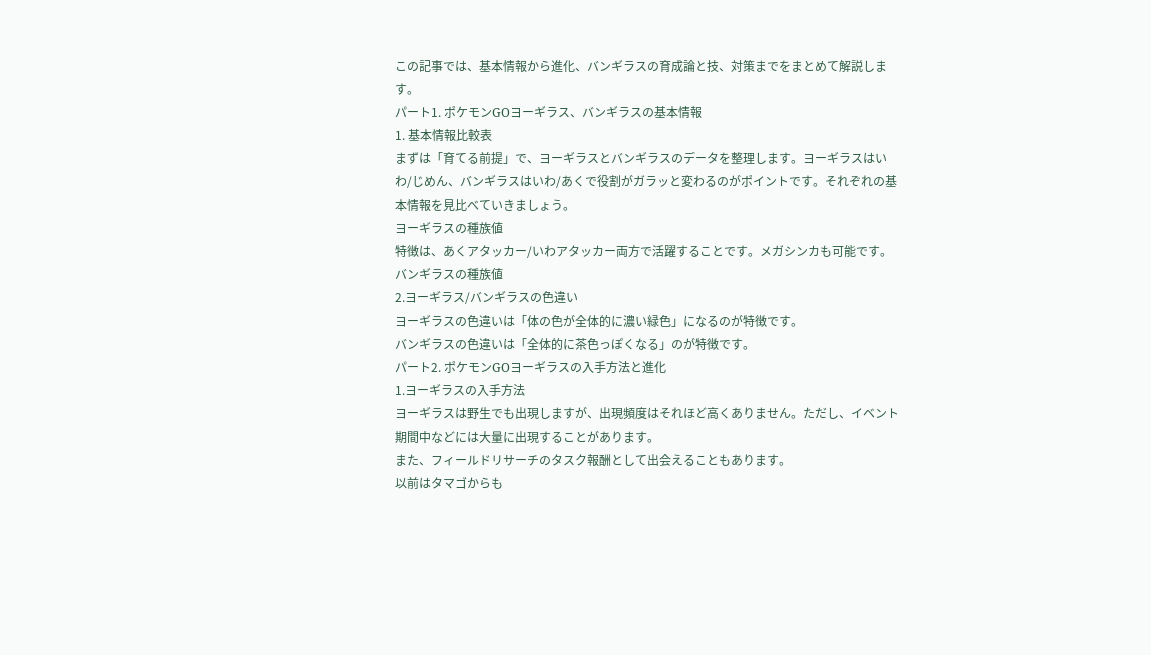この記事では、基本情報から進化、バンギラスの育成論と技、対策までをまとめて解説します。
パート1. ポケモンGOヨーギラス、バンギラスの基本情報
1. 基本情報比較表
まずは「育てる前提」で、ヨーギラスとバンギラスのデータを整理します。ヨーギラスはいわ/じめん、バンギラスはいわ/あくで役割がガラッと変わるのがポイントです。それぞれの基本情報を見比べていきましょう。
ヨーギラスの種族値
特徴は、あくアタッカー/いわアタッカー両方で活躍することです。メガシンカも可能です。
バンギラスの種族値
2.ヨーギラス/バンギラスの色違い
ヨーギラスの色違いは「体の色が全体的に濃い緑色」になるのが特徴です。
バンギラスの色違いは「全体的に茶色っぽくなる」のが特徴です。
パート2. ポケモンGOヨーギラスの入手方法と進化
1.ヨーギラスの入手方法
ヨーギラスは野生でも出現しますが、出現頻度はそれほど高くありません。ただし、イベント期間中などには大量に出現することがあります。
また、フィールドリサーチのタスク報酬として出会えることもあります。
以前はタマゴからも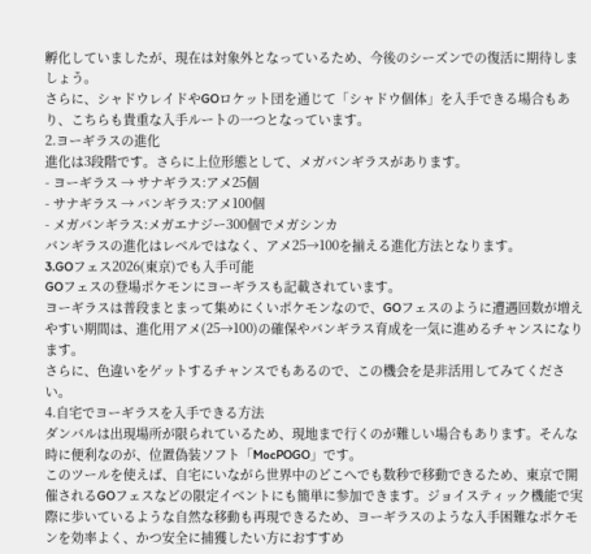孵化していましたが、現在は対象外となっているため、今後のシーズンでの復活に期待しましょう。
さらに、シャドウレイドやGOロケット団を通じて「シャドウ個体」を入手できる場合もあり、こちらも貴重な入手ルートの一つとなっています。
2.ヨーギラスの進化
進化は3段階です。さらに上位形態として、メガバンギラスがあります。
- ヨーギラス → サナギラス:アメ25個
- サナギラス → バンギラス:アメ100個
- メガバンギラス:メガエナジー300個でメガシンカ
バンギラスの進化はレベルではなく、アメ25→100を揃える進化方法となります。
3.GOフェス2026(東京)でも入手可能
GOフェスの登場ポケモンにヨーギラスも記載されています。
ヨーギラスは普段まとまって集めにくいポケモンなので、GOフェスのように遭遇回数が増えやすい期間は、進化用アメ(25→100)の確保やバンギラス育成を一気に進めるチャンスになります。
さらに、色違いをゲットするチャンスでもあるので、この機会を是非活用してみてください。
4.自宅でヨーギラスを入手できる方法
ダンバルは出現場所が限られているため、現地まで行くのが難しい場合もあります。そんな時に便利なのが、位置偽装ソフト「MocPOGO」です。
このツールを使えば、自宅にいながら世界中のどこへでも数秒で移動できるため、東京で開催されるGOフェスなどの限定イベントにも簡単に参加できます。ジョイスティック機能で実際に歩いているような自然な移動も再現できるため、ヨーギラスのような入手困難なポケモンを効率よく、かつ安全に捕獲したい方におすすめ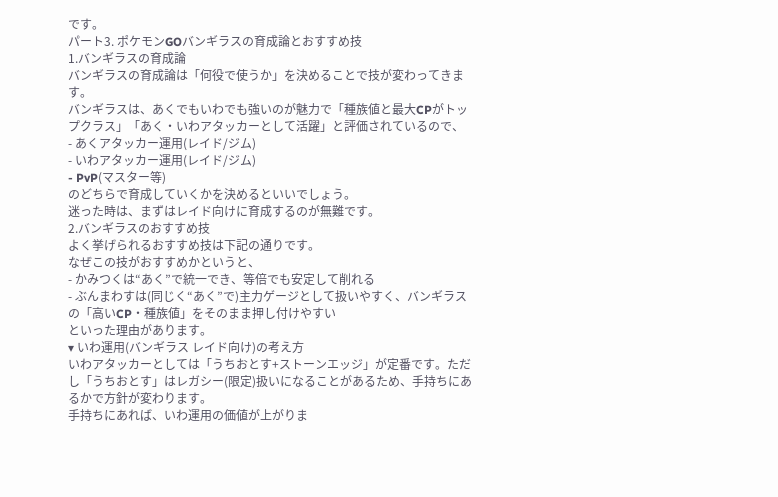です。
パート3. ポケモンGOバンギラスの育成論とおすすめ技
1.バンギラスの育成論
バンギラスの育成論は「何役で使うか」を決めることで技が変わってきます。
バンギラスは、あくでもいわでも強いのが魅力で「種族値と最大CPがトップクラス」「あく・いわアタッカーとして活躍」と評価されているので、
- あくアタッカー運用(レイド/ジム)
- いわアタッカー運用(レイド/ジム)
- PvP(マスター等)
のどちらで育成していくかを決めるといいでしょう。
迷った時は、まずはレイド向けに育成するのが無難です。
2.バンギラスのおすすめ技
よく挙げられるおすすめ技は下記の通りです。
なぜこの技がおすすめかというと、
- かみつくは“あく”で統一でき、等倍でも安定して削れる
- ぶんまわすは(同じく“あく”で)主力ゲージとして扱いやすく、バンギラスの「高いCP・種族値」をそのまま押し付けやすい
といった理由があります。
▾ いわ運用(バンギラス レイド向け)の考え方
いわアタッカーとしては「うちおとす+ストーンエッジ」が定番です。ただし「うちおとす」はレガシー(限定)扱いになることがあるため、手持ちにあるかで方針が変わります。
手持ちにあれば、いわ運用の価値が上がりま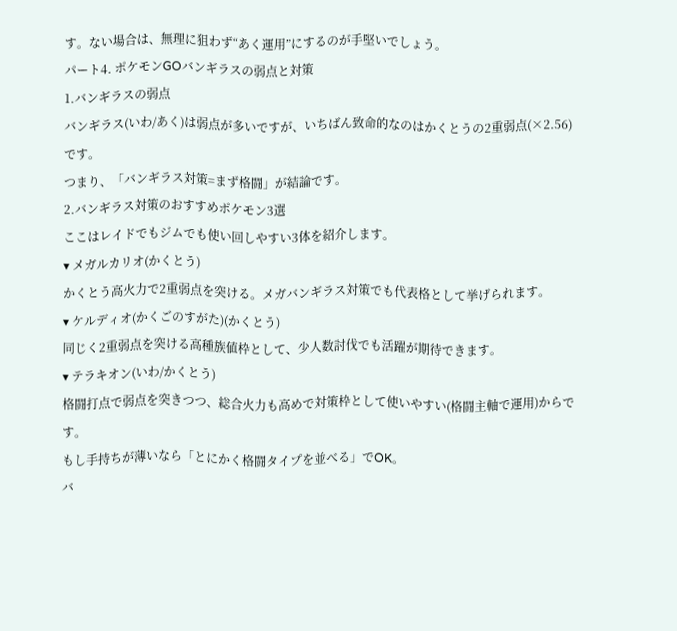す。ない場合は、無理に狙わず“あく運用”にするのが手堅いでしょう。
パート4. ポケモンGOバンギラスの弱点と対策
1.バンギラスの弱点
バンギラス(いわ/あく)は弱点が多いですが、いちばん致命的なのはかくとうの2重弱点(×2.56)です。
つまり、「バンギラス対策=まず格闘」が結論です。
2.バンギラス対策のおすすめポケモン3選
ここはレイドでもジムでも使い回しやすい3体を紹介します。
▾ メガルカリオ(かくとう)
かくとう高火力で2重弱点を突ける。メガバンギラス対策でも代表格として挙げられます。
▾ ケルディオ(かくごのすがた)(かくとう)
同じく2重弱点を突ける高種族値枠として、少人数討伐でも活躍が期待できます。
▾ テラキオン(いわ/かくとう)
格闘打点で弱点を突きつつ、総合火力も高めで対策枠として使いやすい(格闘主軸で運用)からです。
もし手持ちが薄いなら「とにかく格闘タイプを並べる」でOK。
バ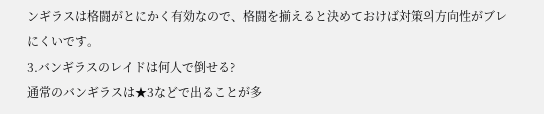ンギラスは格闘がとにかく有効なので、格闘を揃えると決めておけば対策의方向性がブレにくいです。
3.バンギラスのレイドは何人で倒せる?
通常のバンギラスは★3などで出ることが多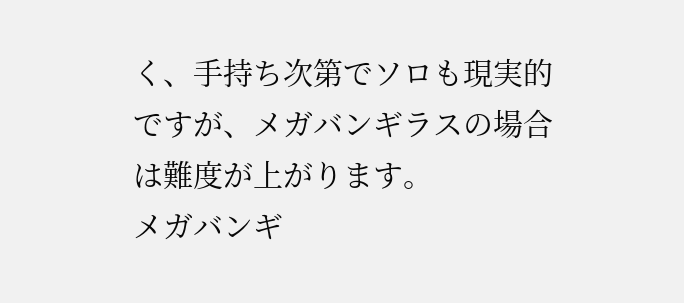く、手持ち次第でソロも現実的ですが、メガバンギラスの場合は難度が上がります。
メガバンギ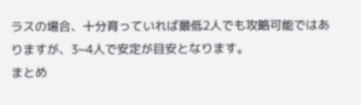ラスの場合、十分育っていれば最低2人でも攻略可能ではありますが、3~4人で安定が目安となります。
まとめ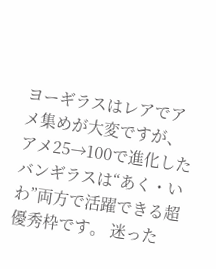ヨーギラスはレアでアメ集めが大変ですが、アメ25→100で進化したバンギラスは“あく・いわ”両方で活躍できる超優秀枠です。 迷った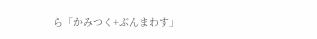ら「かみつく+ぶんまわす」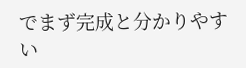でまず完成と分かりやすい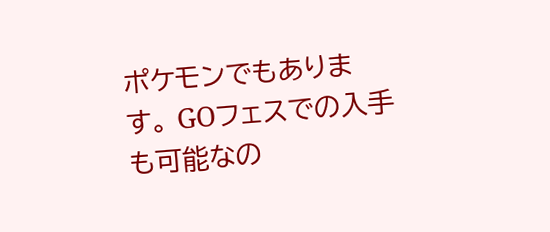ポケモンでもあります。 GOフェスでの入手も可能なの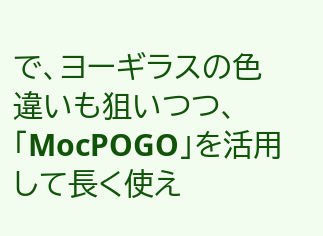で、ヨーギラスの色違いも狙いつつ、「MocPOGO」を活用して長く使え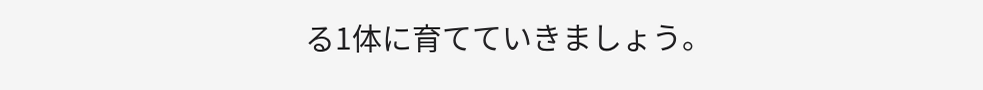る1体に育てていきましょう。